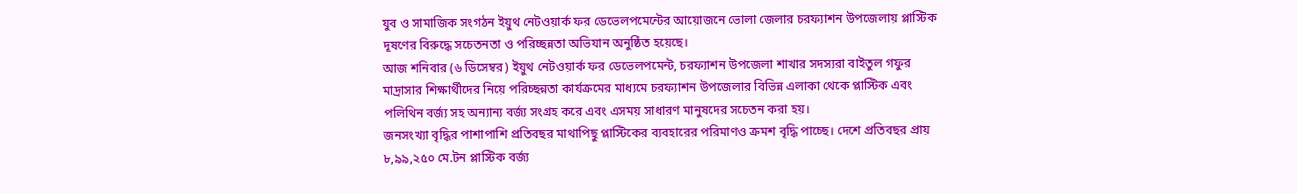যুব ও সামাজিক সংগঠন ইয়ুথ নেটওয়ার্ক ফর ডেভেলপমেন্টের আয়োজনে ভোলা জেলার চরফ্যাশন উপজেলায় প্লাস্টিক দূষণের বিরুদ্ধে সচেতনতা ও পরিচ্ছন্নতা অভিযান অনুষ্ঠিত হয়েছে।
আজ শনিবার (৬ ডিসেম্বর) ইয়ুথ নেটওয়ার্ক ফর ডেভেলপমেন্ট, চরফ্যাশন উপজেলা শাখার সদস্যরা বাইতুল গফুর মাদ্রাসার শিক্ষার্থীদের নিয়ে পরিচ্ছন্নতা কার্যক্রমের মাধ্যমে চরফ্যাশন উপজেলার বিভিন্ন এলাকা থেকে প্লাস্টিক এবং পলিথিন বর্জ্য সহ অন্যান্য বর্জ্য সংগ্রহ করে এবং এসময় সাধারণ মানুষদের সচেতন করা হয়।
জনসংখ্যা বৃদ্ধির পাশাপাশি প্রতিবছর মাথাপিছু প্লাস্টিকের ব্যবহারের পরিমাণও ক্রমশ বৃদ্ধি পাচ্ছে। দেশে প্রতিবছর প্রায় ৮,৯৯,২৫০ মে.টন প্লাস্টিক বর্জ্য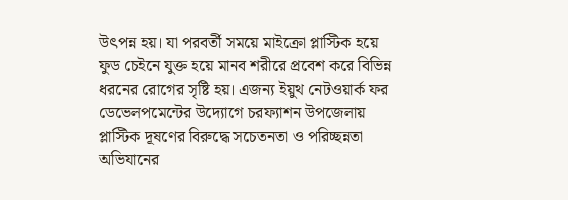উৎপন্ন হয়। যা পরবর্তী সময়ে মাইক্রো প্লাস্টিক হয়ে ফুড চেইনে যুক্ত হয়ে মানব শরীরে প্রবেশ করে বিভিন্ন ধরনের রোগের সৃষ্টি হয়। এজন্য ইয়ুথ নেটওয়ার্ক ফর ডেভেলপমেন্টের উদ্যোগে চরফ্যাশন উপজেলায় প্লাস্টিক দূষণের বিরুদ্ধে সচেতনতা ও পরিচ্ছন্নতা অভিযানের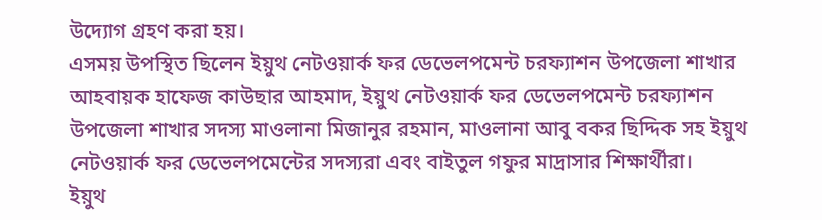উদ্যোগ গ্রহণ করা হয়।
এসময় উপস্থিত ছিলেন ইয়ুথ নেটওয়ার্ক ফর ডেভেলপমেন্ট চরফ্যাশন উপজেলা শাখার আহবায়ক হাফেজ কাউছার আহমাদ, ইয়ুথ নেটওয়ার্ক ফর ডেভেলপমেন্ট চরফ্যাশন উপজেলা শাখার সদস্য মাওলানা মিজানুর রহমান, মাওলানা আবু বকর ছিদ্দিক সহ ইয়ুথ নেটওয়ার্ক ফর ডেভেলপমেন্টের সদস্যরা এবং বাইতুল গফুর মাদ্রাসার শিক্ষার্থীরা।
ইয়ুথ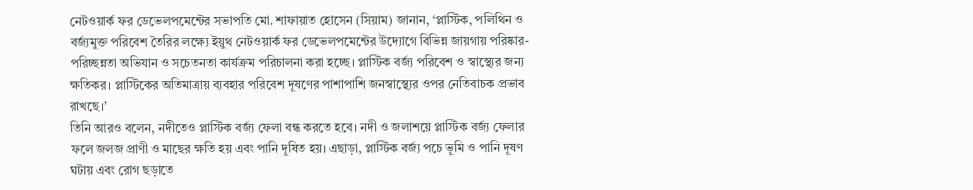নেটওয়ার্ক ফর ডেভেলপমেন্টের সভাপতি মো. শাফায়াত হোসেন (সিয়াম) জানান, ‘প্লাস্টিক, পলিথিন ও বর্জ্যমুক্ত পরিবেশ তৈরির লক্ষ্যে ইয়ুথ নেটওয়ার্ক ফর ডেভেলপমেন্টের উদ্যোগে বিভিন্ন জায়গায় পরিষ্কার-পরিচ্ছন্নতা অভিযান ও সচেতনতা কার্যক্রম পরিচালনা করা হচ্ছে। প্লাস্টিক বর্জ্য পরিবেশ ও স্বাস্থ্যের জন্য ক্ষতিকর। প্লাস্টিকের অতিমাত্রায় ব্যবহার পরিবেশ দূষণের পাশাপাশি জনস্বাস্থ্যের ওপর নেতিবাচক প্রভাব রাখছে।’
তিনি আরও বলেন, নদীতেও প্লাস্টিক বর্জ্য ফেলা বন্ধ করতে হবে। নদী ও জলাশয়ে প্লাস্টিক বর্জ্য ফেলার ফলে জলজ প্রাণী ও মাছের ক্ষতি হয় এবং পানি দূষিত হয়। এছাড়া, প্লাস্টিক বর্জ্য পচে ভূমি ও পানি দূষণ ঘটায় এবং রোগ ছড়াতে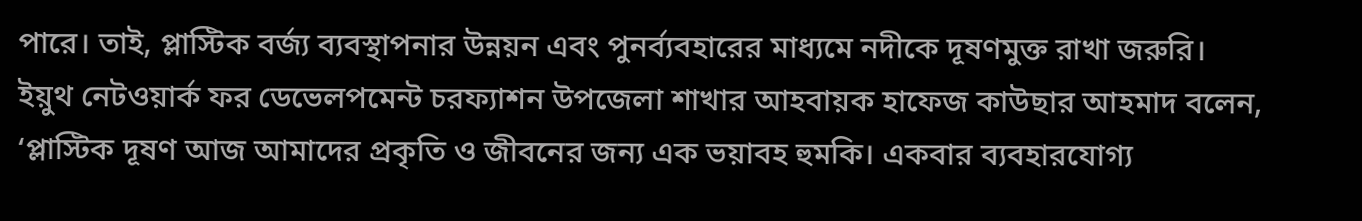পারে। তাই, প্লাস্টিক বর্জ্য ব্যবস্থাপনার উন্নয়ন এবং পুনর্ব্যবহারের মাধ্যমে নদীকে দূষণমুক্ত রাখা জরুরি।
ইয়ুথ নেটওয়ার্ক ফর ডেভেলপমেন্ট চরফ্যাশন উপজেলা শাখার আহবায়ক হাফেজ কাউছার আহমাদ বলেন, ‘প্লাস্টিক দূষণ আজ আমাদের প্রকৃতি ও জীবনের জন্য এক ভয়াবহ হুমকি। একবার ব্যবহারযোগ্য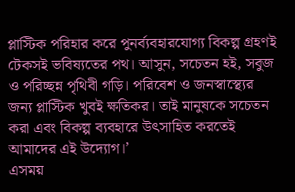প্লাস্টিক পরিহার করে পুনর্ব্যবহারযোগ্য বিকল্প গ্রহণই টেকসই ভবিষ্যতের পথ। আসুন, সচেতন হই, সবুজ ও পরিচ্ছন্ন পৃথিবী গড়ি। পরিবেশ ও জনস্বাস্থ্যের জন্য প্লাস্টিক খুবই ক্ষতিকর। তাই মানুষকে সচেতন করা এবং বিকল্প ব্যবহারে উৎসাহিত করতেই আমাদের এই উদ্যোগ।’
এসময়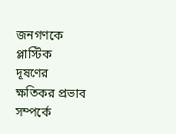জনগণকে প্লাস্টিক দূষণের ক্ষতিকর প্রভাব সম্পর্কে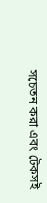সচেতন করা এবং টেকসই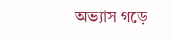অভ্যাস গড়ে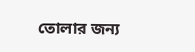তোলার জন্য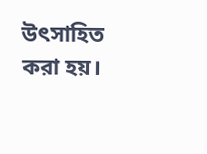উৎসাহিত করা হয়।